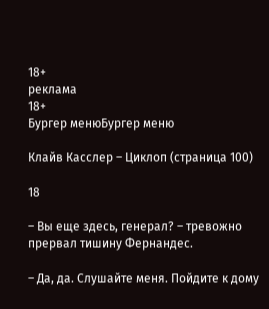18+
реклама
18+
Бургер менюБургер меню

Клайв Касслер – Циклоп (страница 100)

18

– Вы еще здесь, генерал? – тревожно прервал тишину Фернандес.

– Да, да. Слушайте меня. Пойдите к дому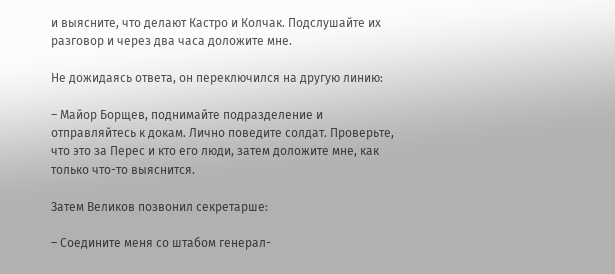и выясните, что делают Кастро и Колчак. Подслушайте их разговор и через два часа доложите мне.

Не дожидаясь ответа, он переключился на другую линию:

– Майор Борщев, поднимайте подразделение и отправляйтесь к докам. Лично поведите солдат. Проверьте, что это за Перес и кто его люди, затем доложите мне, как только что-то выяснится.

Затем Великов позвонил секретарше:

– Соедините меня со штабом генерал-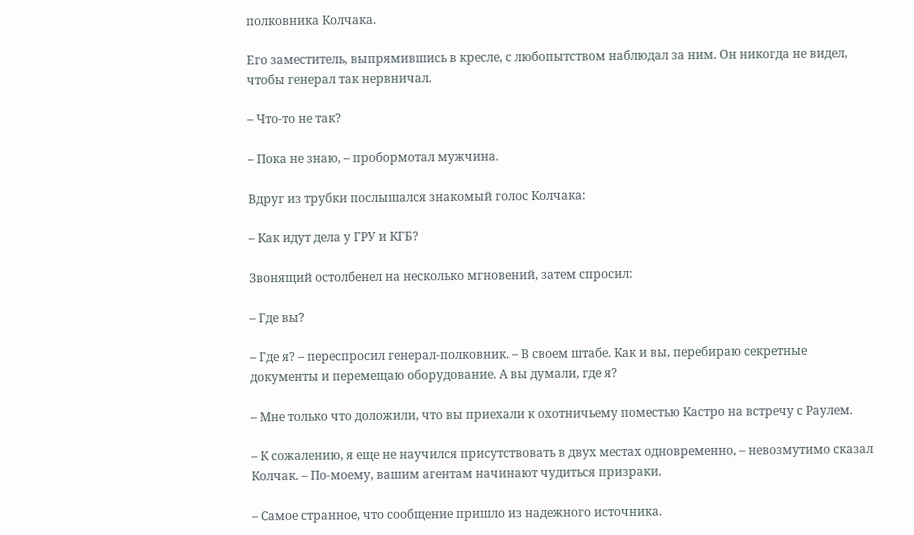полковника Колчака.

Его заместитель, выпрямившись в кресле, с любопытством наблюдал за ним. Он никогда не видел, чтобы генерал так нервничал.

– Что-то не так?

– Пока не знаю, – пробормотал мужчина.

Вдруг из трубки послышался знакомый голос Колчака:

– Как идут дела у ГРУ и КГБ?

Звонящий остолбенел на несколько мгновений, затем спросил:

– Где вы?

– Где я? – переспросил генерал-полковник. – В своем штабе. Как и вы, перебираю секретные документы и перемещаю оборудование. А вы думали, где я?

– Мне только что доложили, что вы приехали к охотничьему поместью Кастро на встречу с Раулем.

– К сожалению, я еще не научился присутствовать в двух местах одновременно, – невозмутимо сказал Колчак. – По-моему, вашим агентам начинают чудиться призраки.

– Самое странное, что сообщение пришло из надежного источника.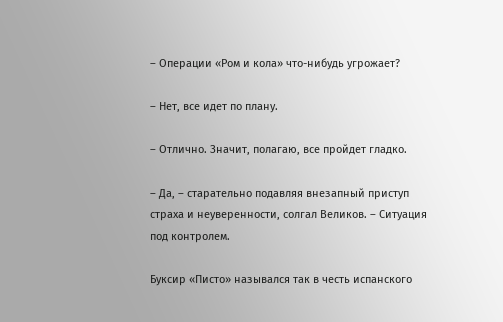– Операции «Ром и кола» что-нибудь угрожает?

– Нет, все идет по плану.

– Отлично. Значит, полагаю, все пройдет гладко.

– Да, – старательно подавляя внезапный приступ страха и неуверенности, солгал Великов. – Ситуация под контролем.

Буксир «Писто» назывался так в честь испанского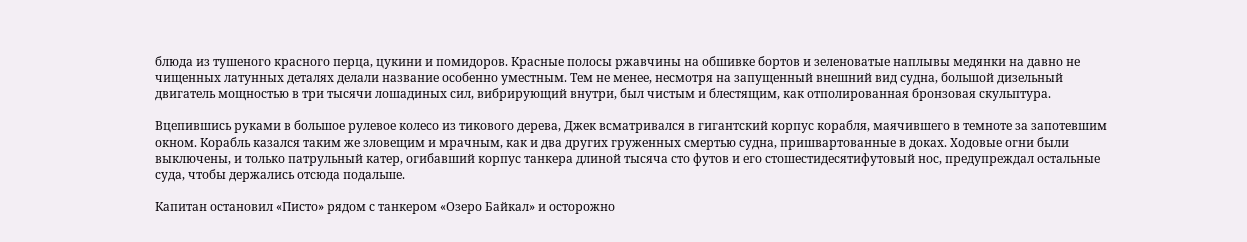блюда из тушеного красного перца, цукини и помидоров. Красные полосы ржавчины на обшивке бортов и зеленоватые наплывы медянки на давно не чищенных латунных деталях делали название особенно уместным. Тем не менее, несмотря на запущенный внешний вид судна, большой дизельный двигатель мощностью в три тысячи лошадиных сил, вибрирующий внутри, был чистым и блестящим, как отполированная бронзовая скульптура.

Вцепившись руками в большое рулевое колесо из тикового дерева, Джек всматривался в гигантский корпус корабля, маячившего в темноте за запотевшим окном. Корабль казался таким же зловещим и мрачным, как и два других груженных смертью судна, пришвартованные в доках. Ходовые огни были выключены, и только патрульный катер, огибавший корпус танкера длиной тысяча сто футов и его стошестидесятифутовый нос, предупреждал остальные суда, чтобы держались отсюда подальше.

Капитан остановил «Писто» рядом с танкером «Озеро Байкал» и осторожно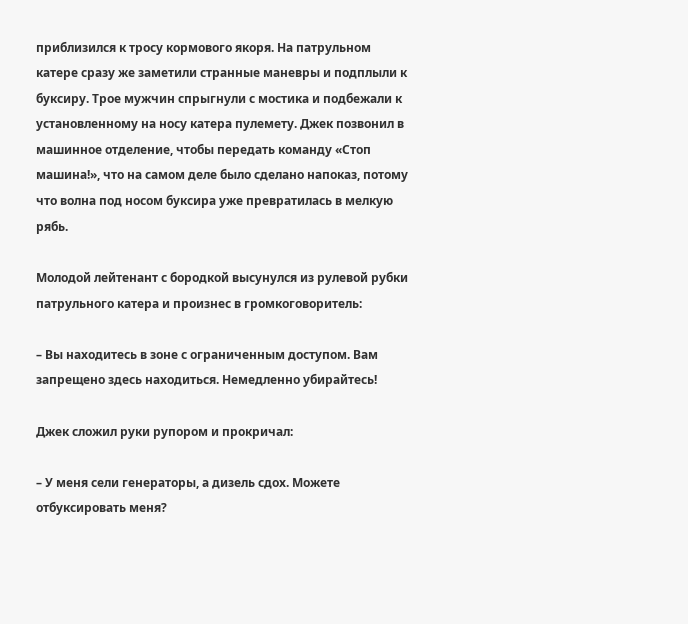приблизился к тросу кормового якоря. На патрульном катере сразу же заметили странные маневры и подплыли к буксиру. Трое мужчин спрыгнули с мостика и подбежали к установленному на носу катера пулемету. Джек позвонил в машинное отделение, чтобы передать команду «Стоп машина!», что на самом деле было сделано напоказ, потому что волна под носом буксира уже превратилась в мелкую рябь.

Молодой лейтенант с бородкой высунулся из рулевой рубки патрульного катера и произнес в громкоговоритель:

– Вы находитесь в зоне с ограниченным доступом. Вам запрещено здесь находиться. Немедленно убирайтесь!

Джек сложил руки рупором и прокричал:

– У меня сели генераторы, а дизель сдох. Можете отбуксировать меня?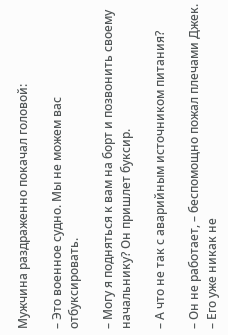Мужчина раздраженно покачал головой:

– Это военное судно. Мы не можем вас отбуксировать.

– Могу я подняться к вам на борт и позвонить своему начальнику? Он пришлет буксир.

– А что не так с аварийным источником питания?

– Он не работает, – беспомощно пожал плечами Джек. – Его уже никак не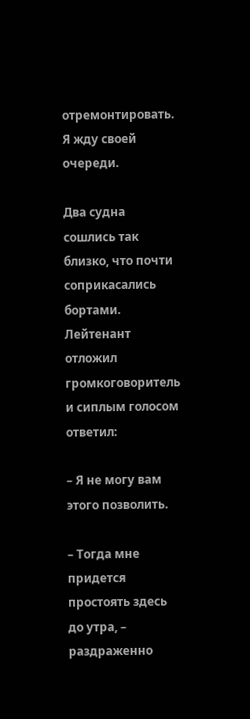отремонтировать. Я жду своей очереди.

Два судна сошлись так близко, что почти соприкасались бортами. Лейтенант отложил громкоговоритель и сиплым голосом ответил:

– Я не могу вам этого позволить.

– Тогда мне придется простоять здесь до утра, – раздраженно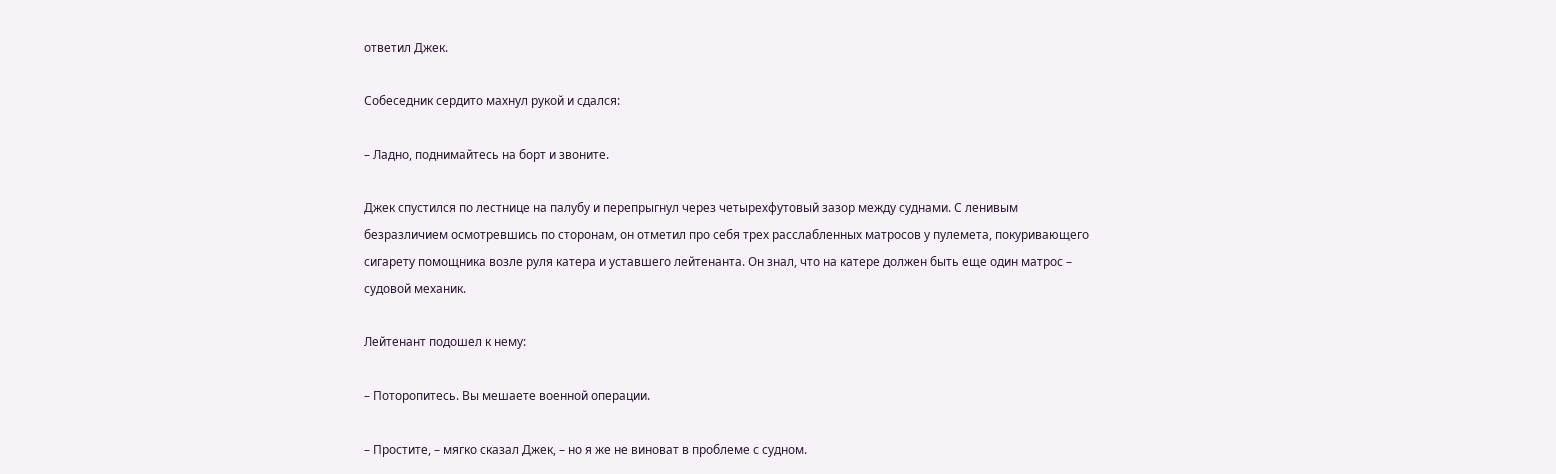ответил Джек.

Собеседник сердито махнул рукой и сдался:

– Ладно, поднимайтесь на борт и звоните.

Джек спустился по лестнице на палубу и перепрыгнул через четырехфутовый зазор между суднами. С ленивым безразличием осмотревшись по сторонам, он отметил про себя трех расслабленных матросов у пулемета, покуривающего сигарету помощника возле руля катера и уставшего лейтенанта. Он знал, что на катере должен быть еще один матрос – судовой механик.

Лейтенант подошел к нему:

– Поторопитесь. Вы мешаете военной операции.

– Простите, – мягко сказал Джек, – но я же не виноват в проблеме с судном.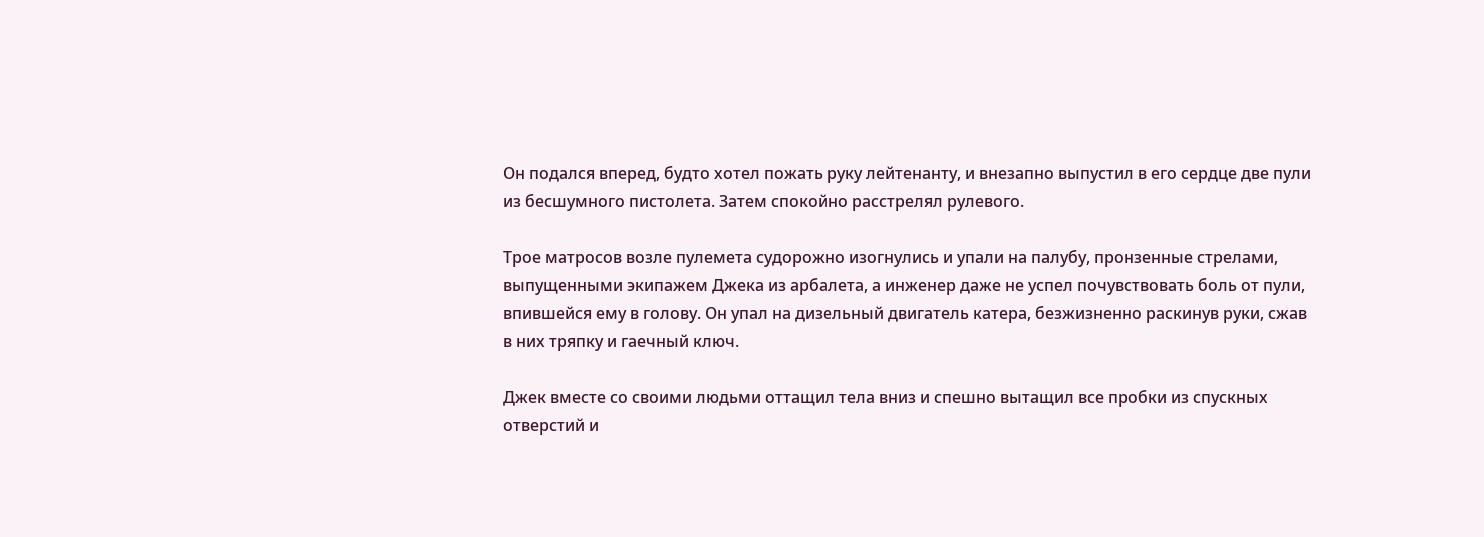Он подался вперед, будто хотел пожать руку лейтенанту, и внезапно выпустил в его сердце две пули из бесшумного пистолета. Затем спокойно расстрелял рулевого.

Трое матросов возле пулемета судорожно изогнулись и упали на палубу, пронзенные стрелами, выпущенными экипажем Джека из арбалета, а инженер даже не успел почувствовать боль от пули, впившейся ему в голову. Он упал на дизельный двигатель катера, безжизненно раскинув руки, сжав в них тряпку и гаечный ключ.

Джек вместе со своими людьми оттащил тела вниз и спешно вытащил все пробки из спускных отверстий и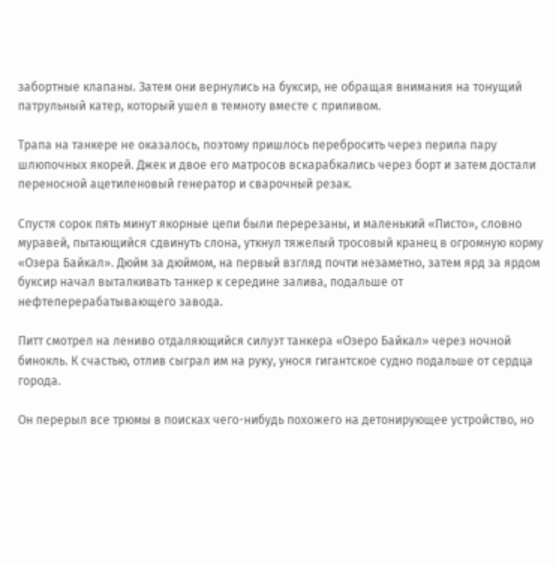забортные клапаны. Затем они вернулись на буксир, не обращая внимания на тонущий патрульный катер, который ушел в темноту вместе с приливом.

Трапа на танкере не оказалось, поэтому пришлось перебросить через перила пару шлюпочных якорей. Джек и двое его матросов вскарабкались через борт и затем достали переносной ацетиленовый генератор и сварочный резак.

Спустя сорок пять минут якорные цепи были перерезаны, и маленький «Писто», словно муравей, пытающийся сдвинуть слона, уткнул тяжелый тросовый кранец в огромную корму «Озера Байкал». Дюйм за дюймом, на первый взгляд почти незаметно, затем ярд за ярдом буксир начал выталкивать танкер к середине залива, подальше от нефтеперерабатывающего завода.

Питт смотрел на лениво отдаляющийся силуэт танкера «Озеро Байкал» через ночной бинокль. К счастью, отлив сыграл им на руку, унося гигантское судно подальше от сердца города.

Он перерыл все трюмы в поисках чего-нибудь похожего на детонирующее устройство, но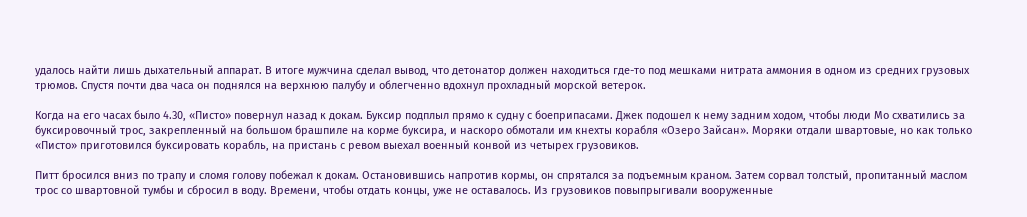удалось найти лишь дыхательный аппарат. В итоге мужчина сделал вывод, что детонатор должен находиться где-то под мешками нитрата аммония в одном из средних грузовых трюмов. Спустя почти два часа он поднялся на верхнюю палубу и облегченно вдохнул прохладный морской ветерок.

Когда на его часах было 4.30, «Писто» повернул назад к докам. Буксир подплыл прямо к судну с боеприпасами. Джек подошел к нему задним ходом, чтобы люди Мо схватились за буксировочный трос, закрепленный на большом брашпиле на корме буксира, и наскоро обмотали им кнехты корабля «Озеро Зайсан». Моряки отдали швартовые, но как только «Писто» приготовился буксировать корабль, на пристань с ревом выехал военный конвой из четырех грузовиков.

Питт бросился вниз по трапу и сломя голову побежал к докам. Остановившись напротив кормы, он спрятался за подъемным краном. Затем сорвал толстый, пропитанный маслом трос со швартовной тумбы и сбросил в воду. Времени, чтобы отдать концы, уже не оставалось. Из грузовиков повыпрыгивали вооруженные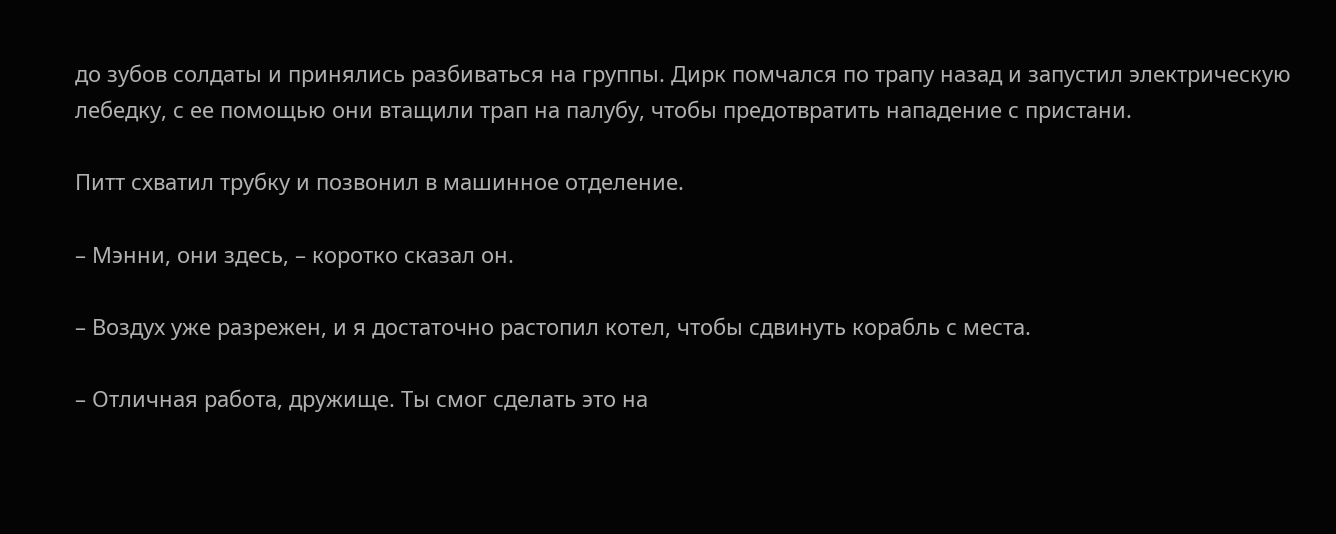до зубов солдаты и принялись разбиваться на группы. Дирк помчался по трапу назад и запустил электрическую лебедку, с ее помощью они втащили трап на палубу, чтобы предотвратить нападение с пристани.

Питт схватил трубку и позвонил в машинное отделение.

– Мэнни, они здесь, – коротко сказал он.

– Воздух уже разрежен, и я достаточно растопил котел, чтобы сдвинуть корабль с места.

– Отличная работа, дружище. Ты смог сделать это на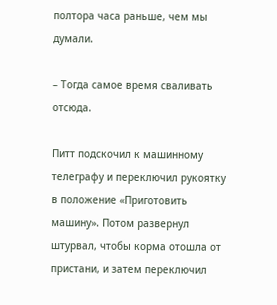полтора часа раньше, чем мы думали.

– Тогда самое время сваливать отсюда.

Питт подскочил к машинному телеграфу и переключил рукоятку в положение «Приготовить машину». Потом развернул штурвал, чтобы корма отошла от пристани, и затем переключил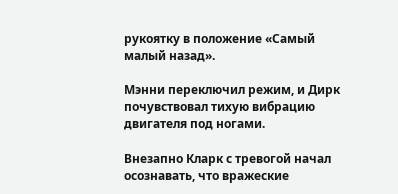рукоятку в положение «Самый малый назад».

Мэнни переключил режим, и Дирк почувствовал тихую вибрацию двигателя под ногами.

Внезапно Кларк с тревогой начал осознавать, что вражеские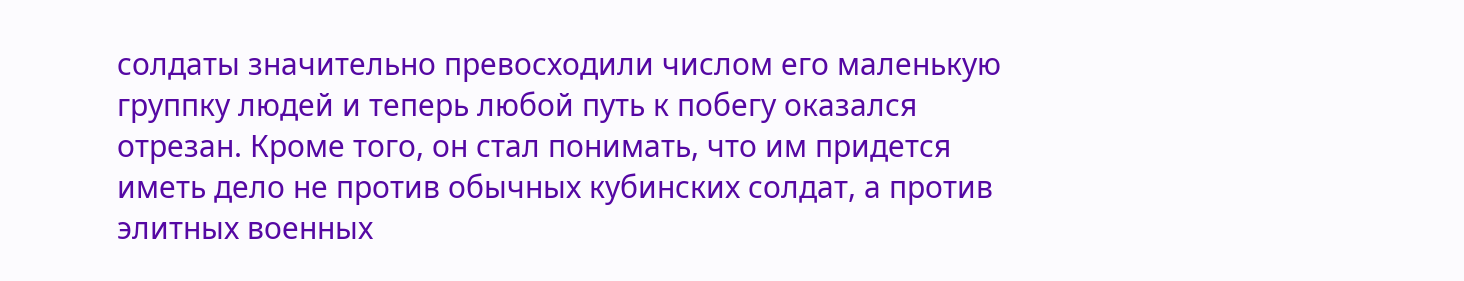солдаты значительно превосходили числом его маленькую группку людей и теперь любой путь к побегу оказался отрезан. Кроме того, он стал понимать, что им придется иметь дело не против обычных кубинских солдат, а против элитных военных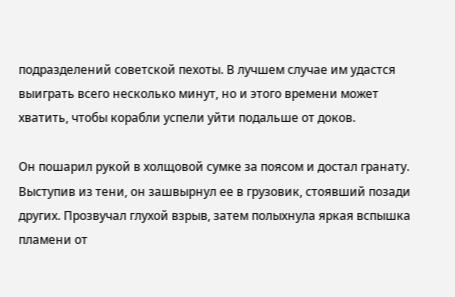подразделений советской пехоты. В лучшем случае им удастся выиграть всего несколько минут, но и этого времени может хватить, чтобы корабли успели уйти подальше от доков.

Он пошарил рукой в холщовой сумке за поясом и достал гранату. Выступив из тени, он зашвырнул ее в грузовик, стоявший позади других. Прозвучал глухой взрыв, затем полыхнула яркая вспышка пламени от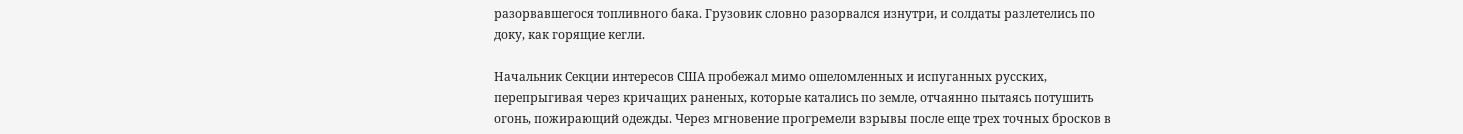разорвавшегося топливного бака. Грузовик словно разорвался изнутри, и солдаты разлетелись по доку, как горящие кегли.

Начальник Секции интересов США пробежал мимо ошеломленных и испуганных русских, перепрыгивая через кричащих раненых, которые катались по земле, отчаянно пытаясь потушить огонь, пожирающий одежды. Через мгновение прогремели взрывы после еще трех точных бросков в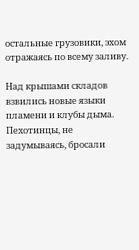остальные грузовики, эхом отражаясь по всему заливу.

Над крышами складов взвились новые языки пламени и клубы дыма. Пехотинцы, не задумываясь, бросали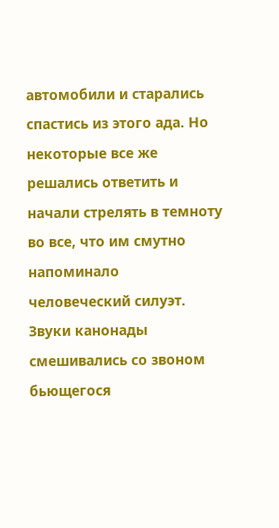автомобили и старались спастись из этого ада. Но некоторые все же решались ответить и начали стрелять в темноту во все, что им смутно напоминало человеческий силуэт. Звуки канонады смешивались со звоном бьющегося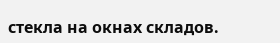стекла на окнах складов.